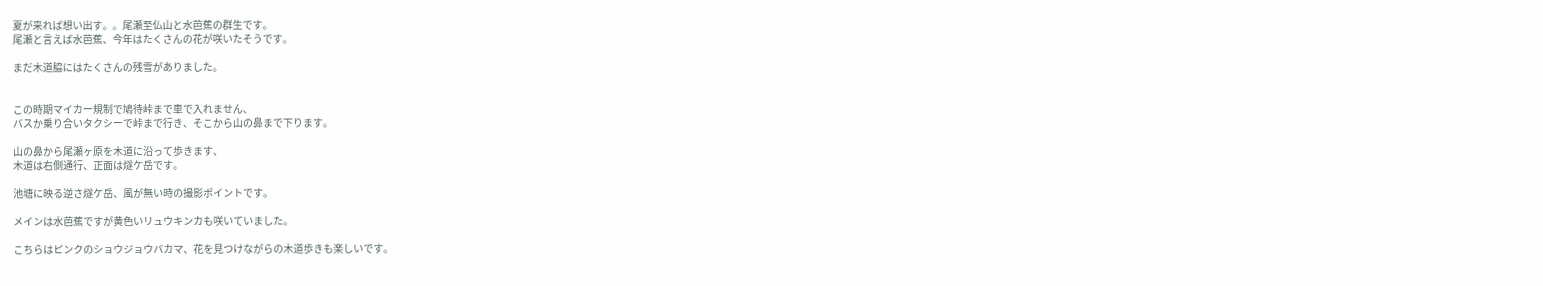夏が来れば想い出す。。尾瀬至仏山と水芭蕉の群生です。
尾瀬と言えば水芭蕉、今年はたくさんの花が咲いたそうです。

まだ木道脇にはたくさんの残雪がありました。


この時期マイカー規制で鳩待峠まで車で入れません、
バスか乗り合いタクシーで峠まで行き、そこから山の鼻まで下ります。

山の鼻から尾瀬ヶ原を木道に沿って歩きます、
木道は右側通行、正面は燧ケ岳です。

池塘に映る逆さ燧ケ岳、風が無い時の撮影ポイントです。

メインは水芭蕉ですが黄色いリュウキンカも咲いていました。

こちらはピンクのショウジョウバカマ、花を見つけながらの木道歩きも楽しいです。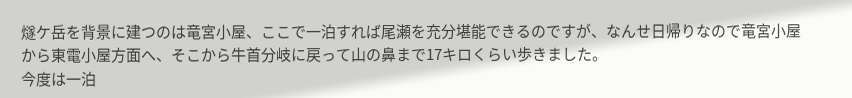燧ケ岳を背景に建つのは竜宮小屋、ここで一泊すれば尾瀬を充分堪能できるのですが、なんせ日帰りなので竜宮小屋から東電小屋方面へ、そこから牛首分岐に戻って山の鼻まで17キロくらい歩きました。
今度は一泊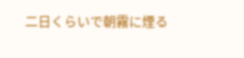二日くらいで朝霧に煙る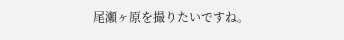尾瀬ヶ原を撮りたいですね。